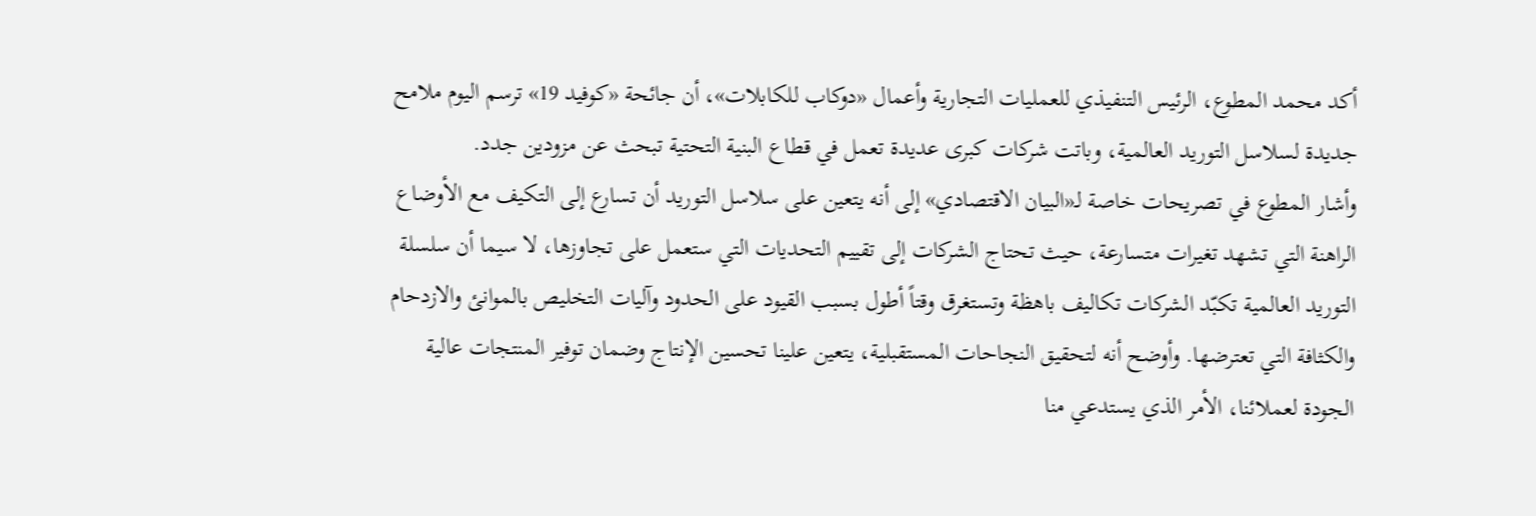أكد محمد المطوع، الرئيس التنفيذي للعمليات التجارية وأعمال «دوكاب للكابلات»، أن جائحة «كوفيد 19» ترسم اليوم ملامح جديدة لسلاسل التوريد العالمية، وباتت شركات كبرى عديدة تعمل في قطاع البنية التحتية تبحث عن مزودين جدد.
وأشار المطوع في تصريحات خاصة لـ«البيان الاقتصادي» إلى أنه يتعين على سلاسل التوريد أن تسارع إلى التكيف مع الأوضاع الراهنة التي تشهد تغيرات متسارعة، حيث تحتاج الشركات إلى تقييم التحديات التي ستعمل على تجاوزها، لا سيما أن سلسلة التوريد العالمية تكبّد الشركات تكاليف باهظة وتستغرق وقتاً أطول بسبب القيود على الحدود وآليات التخليص بالموانئ والازدحام والكثافة التي تعترضها. وأوضح أنه لتحقيق النجاحات المستقبلية، يتعين علينا تحسين الإنتاج وضمان توفير المنتجات عالية الجودة لعملائنا، الأمر الذي يستدعي منا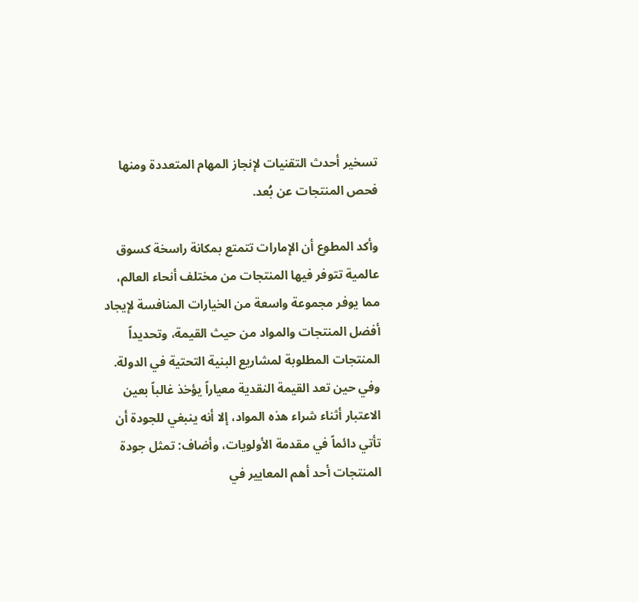تسخير أحدث التقنيات لإنجاز المهام المتعددة ومنها فحص المنتجات عن بُعد.

وأكد المطوع أن الإمارات تتمتع بمكانة راسخة كسوق عالمية تتوفر فيها المنتجات من مختلف أنحاء العالم، مما يوفر مجموعة واسعة من الخيارات المنافسة لإيجاد أفضل المنتجات والمواد من حيث القيمة، وتحديداً المنتجات المطلوبة لمشاريع البنية التحتية في الدولة. وفي حين تعد القيمة النقدية معياراً يؤخذ غالباً بعين الاعتبار أثناء شراء هذه المواد، إلا أنه ينبغي للجودة أن تأتي دائماً في مقدمة الأولويات، وأضاف: تمثل جودة المنتجات أحد أهم المعايير في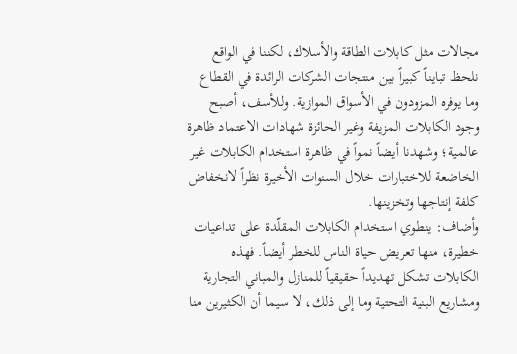مجالات مثل كابلات الطاقة والأسلاك، لكننا في الواقع نلحظ تبايناً كبيراً بين منتجات الشركات الرائدة في القطاع وما يوفره المزودون في الأسواق الموازية. وللأسف، أصبح وجود الكابلات المزيفة وغير الحائزة شهادات الاعتماد ظاهرة عالمية؛ وشهدنا أيضاً نمواً في ظاهرة استخدام الكابلات غير الخاضعة للاختبارات خلال السنوات الأخيرة نظراً لانخفاض كلفة إنتاجها وتخزينها.
وأضاف: ينطوي استخدام الكابلات المقلّدة على تداعيات خطيرة، منها تعريض حياة الناس للخطر أيضاً. فهذه الكابلات تشكل تهديداً حقيقياً للمنازل والمباني التجارية ومشاريع البنية التحتية وما إلى ذلك، لا سيما أن الكثيرين منا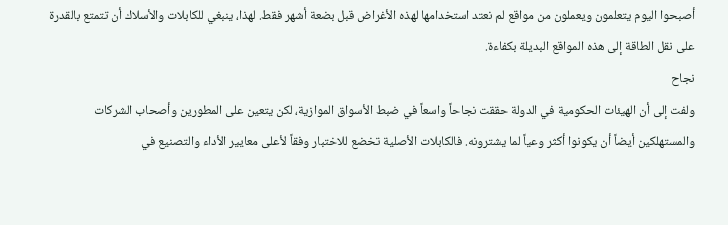أصبحوا اليوم يتعلمون ويعملون من مواقع لم نعتد استخدامها لهذه الأغراض قبل بضعة أشهر فقط. لهذا، ينبغي للكابلات والأسلاك أن تتمتع بالقدرة على نقل الطاقة إلى هذه المواقع البديلة بكفاءة.
نجاح
ولفت إلى أن الهيئات الحكومية في الدولة حققت نجاحاً واسعاً في ضبط الأسواق الموازية، لكن يتعين على المطورين وأصحاب الشركات والمستهلكين أيضاً أن يكونوا أكثر وعياً لما يشترونه. فالكابلات الأصلية تخضع للاختبار وفقاً لأعلى معايير الأداء والتصنيع في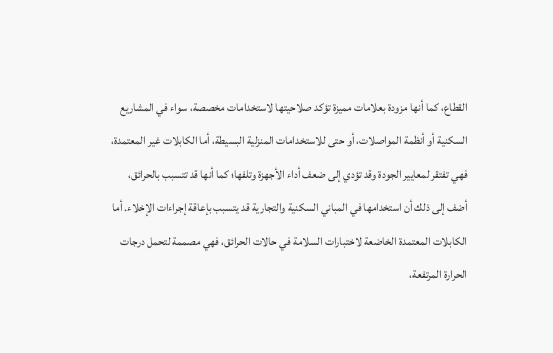القطاع، كما أنها مزودة بعلامات مميزة تؤكد صلاحيتها لاستخدامات مخصصة، سواء في المشاريع السكنية أو أنظمة المواصلات، أو حتى للاستخدامات المنزلية البسيطة، أما الكابلات غير المعتمدة، فهي تفتقر لمعايير الجودة وقد تؤدي إلى ضعف أداء الأجهزة وتلفها؛ كما أنها قد تتسبب بالحرائق، أضف إلى ذلك أن استخدامها في المباني السكنية والتجارية قد يتسبب بإعاقة إجراءات الإخلاء. أما الكابلات المعتمدة الخاضعة لاختبارات السلامة في حالات الحرائق، فهي مصممة لتحمل درجات الحرارة المرتفعة،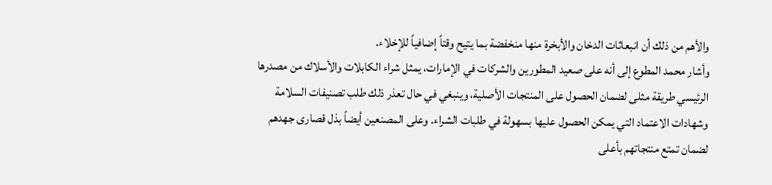والأهم من ذلك أن انبعاثات الدخان والأبخرة منها منخفضة بما يتيح وقتاً إضافياً للإخلاء.
وأشار محمد المطوع إلى أنه على صعيد المطورين والشركات في الإمارات، يمثل شراء الكابلات والأسلاك من مصدرها الرئيسي طريقة مثلى لضمان الحصول على المنتجات الأصلية، وينبغي في حال تعذر ذلك طلب تصنيفات السلامة وشهادات الاعتماد التي يمكن الحصول عليها بسهولة في طلبات الشراء. وعلى المصنعين أيضاً بذل قصارى جهدهم لضمان تمتع منتجاتهم بأعلى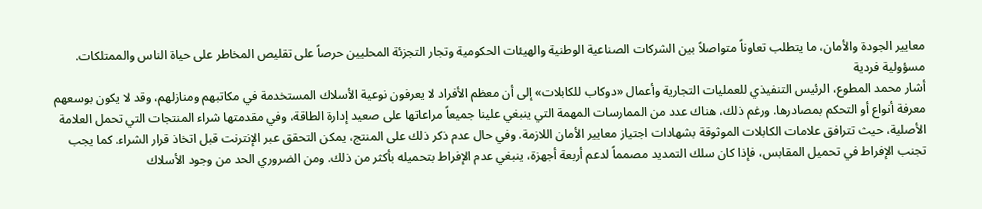معايير الجودة والأمان، ما يتطلب تعاوناً متواصلاً بين الشركات الصناعية الوطنية والهيئات الحكومية وتجار التجزئة المحليين حرصاً على تقليص المخاطر على حياة الناس والممتلكات.
مسؤولية فردية
أشار محمد المطوع، الرئيس التنفيذي للعمليات التجارية وأعمال «دوكاب للكابلات» إلى أن معظم الأفراد لا يعرفون نوعية الأسلاك المستخدمة في مكاتبهم ومنازلهم، وقد لا يكون بوسعهم معرفة أنواع أو التحكم بمصادرها. ورغم ذلك، هناك عدد من الممارسات المهمة التي ينبغي علينا جميعاً مراعاتها على صعيد إدارة الطاقة، وفي مقدمتها شراء المنتجات التي تحمل العلامة الأصلية، حيث تترافق علامات الكابلات الموثوقة بشهادات اجتياز معايير الأمان اللازمة. وفي حال عدم ذكر ذلك على المنتج، يمكن التحقق عبر الإنترنت قبل اتخاذ قرار الشراء. كما يجب تجنب الإفراط في تحميل المقابس، فإذا كان سلك التمديد مصمماً لدعم أربعة أجهزة، ينبغي عدم الإفراط بتحميله بأكثر من ذلك. ومن الضروري الحد من وجود الأسلاك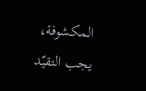المكشوفة، يجب التقيّد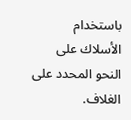باستخدام الأسلاك على النحو المحدد على الغلاف.